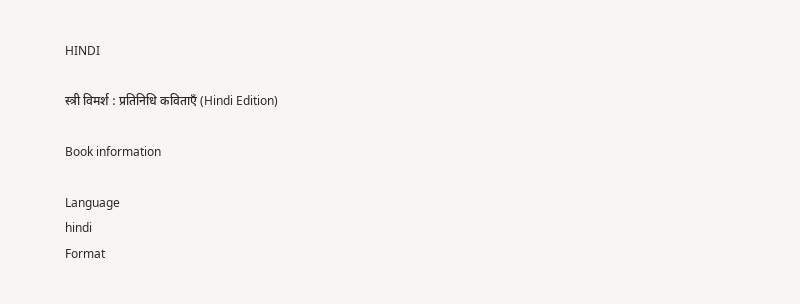HINDI

स्त्री विमर्श : प्रतिनिधि कविताएँ (Hindi Edition)

Book information

Language
hindi
Format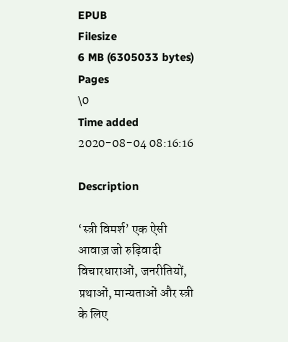EPUB
Filesize
6 MB (6305033 bytes)
Pages
\0
Time added
2020-08-04 08:16:16

Description

‘स्त्री विमर्श’ एक ऐसी आवाज़ जो रुढ़िवादी विचारधाराओं, जनरीतियों, प्रथाओं, मान्यताओं और स्त्री के लिए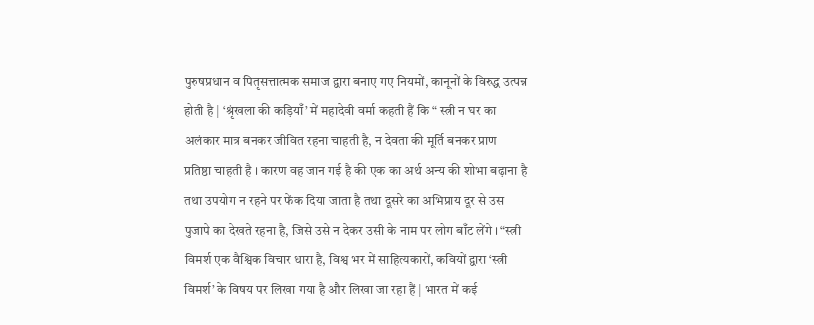पुरुषप्रधान व पितृसत्तात्मक समाज द्वारा बनाए गए नियमों, कानूनों के विरुद्ध उत्पन्न होती है | ‘श्रृंखला की कड़ियाँ’ में महादेवी वर्मा कहती हैं कि “ स्त्री न घर का अलंकार मात्र बनकर जीवित रहना चाहती है, न देवता की मूर्ति बनकर प्राण प्रतिष्ठा चाहती है । कारण वह जान गई है की एक का अर्थ अन्य की शोभा बढ़ाना है तथा उपयोग न रहने पर फेंक दिया जाता है तथा दूसरे का अभिप्राय दूर से उस पुजापे का देखते रहना है, जिसे उसे न देकर उसी के नाम पर लोग बाँट लेंगे । “स्त्री विमर्श एक वैश्विक विचार धारा है, विश्व भर में साहित्यकारों, कवियों द्वारा ‘स्त्री विमर्श’ के विषय पर लिखा गया है और लिखा जा रहा हैं | भारत में कई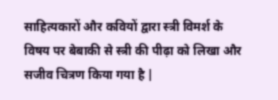साहित्यकारों और कवियों द्वारा स्त्री विमर्श के विषय पर बेबाकी से स्त्री की पीढ़ा को लिखा और सजीव चित्रण किया गया है |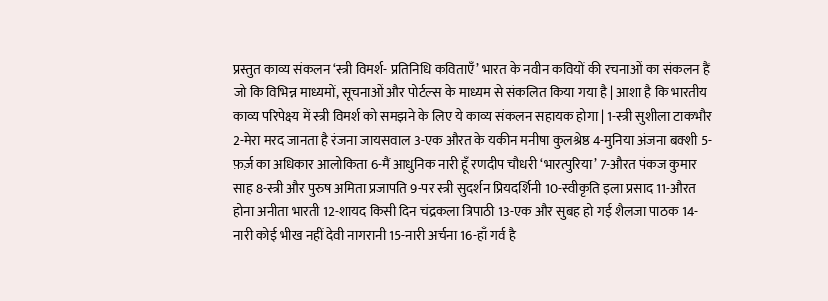प्रस्तुत काव्य संकलन ‘स्त्री विमर्श- प्रतिनिधि कविताएँ’ भारत के नवीन कवियों की रचनाओं का संकलन हैं जो कि विभिन्न माध्यमों, सूचनाओं और पोर्टल्स के माध्यम से संकलित किया गया है | आशा है कि भारतीय काव्य परिपेक्ष्य में स्त्री विमर्श को समझने के लिए ये काव्य संकलन सहायक होगा | 1-स्त्री सुशीला टाकभौर 2-मेरा मरद जानता है रंजना जायसवाल 3-एक औरत के यकीन मनीषा कुलश्रेष्ठ 4-मुनिया अंजना बक्शी 5-फ़र्ज़ का अधिकार आलोकिता 6-मैं आधुनिक नारी हूँ रणदीप चौधरी ‘भारत्पुरिया’ 7-औरत पंकज कुमार साह 8-स्त्री और पुरुष अमिता प्रजापति 9-पर स्त्री सुदर्शन प्रियदर्शिनी 10-स्वीकृति इला प्रसाद 11-औरत होना अनीता भारती 12-शायद किसी दिन चंद्रकला त्रिपाठी 13-एक और सुबह हो गई शैलजा पाठक 14-नारी कोई भीख नहीं देवी नागरानी 15-नारी अर्चना 16-हाँ गर्व है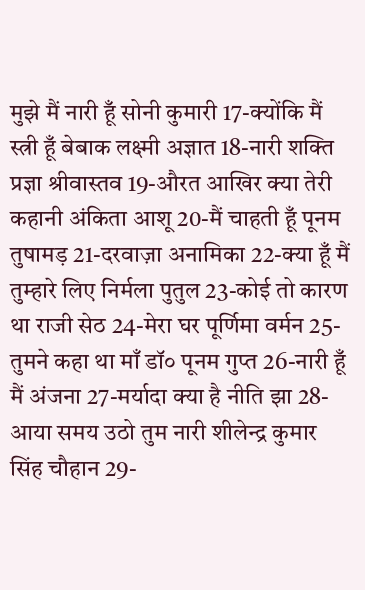मुझे मैं नारी हूँ सोनी कुमारी 17-क्योंकि मैं स्त्री हूँ बेबाक लक्ष्मी अज्ञात 18-नारी शक्ति प्रज्ञा श्रीवास्तव 19-औरत आखिर क्या तेरी कहानी अंकिता आशू 20-मैं चाहती हूँ पूनम तुषामड़ 21-दरवाज़ा अनामिका 22-क्या हूँ मैं तुम्हारे लिए निर्मला पुतुल 23-कोई तो कारण था राजी सेठ 24-मेरा घर पूर्णिमा वर्मन 25-तुमने कहा था माँ डॉ० पूनम गुप्त 26-नारी हूँ मैं अंजना 27-मर्यादा क्या है नीति झा 28-आया समय उठो तुम नारी शीलेन्द्र कुमार सिंह चौहान 29-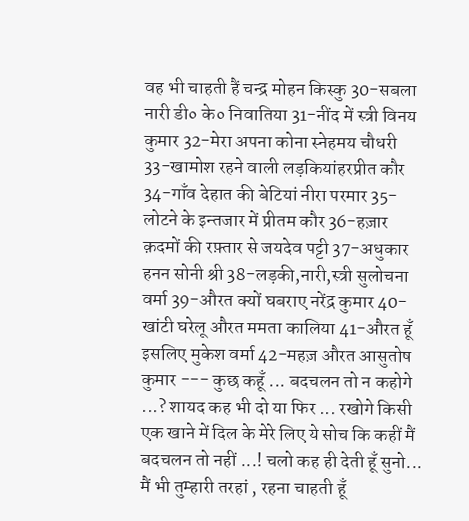वह भी चाहती हैं चन्द्र मोहन किस्कु 30-सबला नारी डी० के० निवातिया 31-नींद में स्त्री विनय कुमार 32-मेरा अपना कोना स्नेहमय चौधरी 33-खामोश रहने वाली लड़कियांहरप्रीत कौर 34-गाँव देहात की बेटियां नीरा परमार 35-लोटने के इन्तजार में प्रीतम कौर 36-हज़ार क़दमों की रफ़्तार से जयदेव पट्टी 37-अधुकार हनन सोनी श्री 38-लड़की,नारी,स्त्री सुलोचना वर्मा 39-औरत क्यों घबराए नरेंद्र कुमार 40-खांटी घरेलू औरत ममता कालिया 41-औरत हूँ इसलिए मुकेश वर्मा 42-महज़ औरत आसुतोष कुमार --- कुछ कहूँ ... बदचलन तो न कहोगे ...? शायद कह भी दो या फिर ... रखोगे किसी एक खाने में दिल के मेरे लिए ये सोच कि कहीं मैं बदचलन तो नहीं ...! चलो कह ही देती हूँ सुनो... मैं भी तुम्हारी तरहां , रहना चाहती हूँ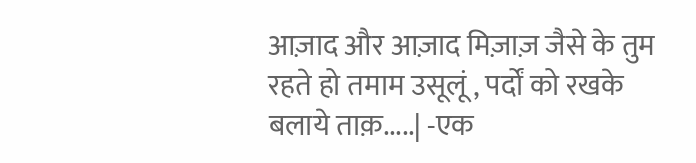आज़ाद और आज़ाद मिज़ाज़ जैसे के तुम रहते हो तमाम उसूलूं , पर्दों को रखके बलाये ताक़.....| -एक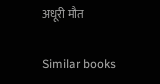अधूरी मौत

Similar books